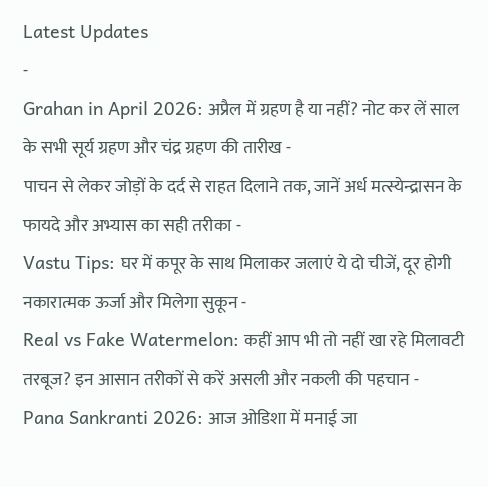Latest Updates
-
Grahan in April 2026: अप्रैल में ग्रहण है या नहीं? नोट कर लें साल के सभी सूर्य ग्रहण और चंद्र ग्रहण की तारीख -
पाचन से लेकर जोड़ों के दर्द से राहत दिलाने तक, जानें अर्ध मत्स्येन्द्रासन के फायदे और अभ्यास का सही तरीका -
Vastu Tips: घर में कपूर के साथ मिलाकर जलाएं ये दो चीजें, दूर होगी नकारात्मक ऊर्जा और मिलेगा सुकून -
Real vs Fake Watermelon: कहीं आप भी तो नहीं खा रहे मिलावटी तरबूज? इन आसान तरीकों से करें असली और नकली की पहचान -
Pana Sankranti 2026: आज ओडिशा में मनाई जा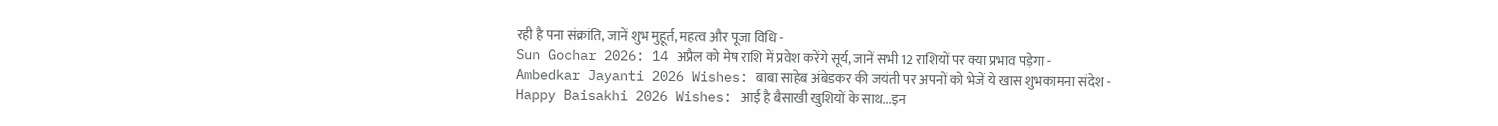रही है पना संक्रांति, जानें शुभ मुहूर्त, महत्व और पूजा विधि -
Sun Gochar 2026: 14 अप्रैल को मेष राशि में प्रवेश करेंगे सूर्य, जानें सभी 12 राशियों पर क्या प्रभाव पड़ेगा -
Ambedkar Jayanti 2026 Wishes: बाबा साहेब अंबेडकर की जयंती पर अपनों को भेजें ये खास शुभकामना संदेश -
Happy Baisakhi 2026 Wishes: आई है बैसाखी खुशियों के साथ...इन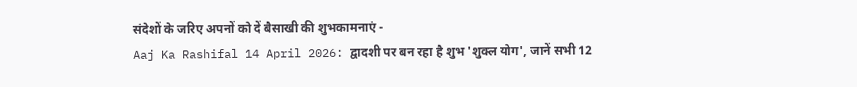संदेशों के जरिए अपनों को दें बैसाखी की शुभकामनाएं -
Aaj Ka Rashifal 14 April 2026: द्वादशी पर बन रहा है शुभ 'शुक्ल योग', जानें सभी 12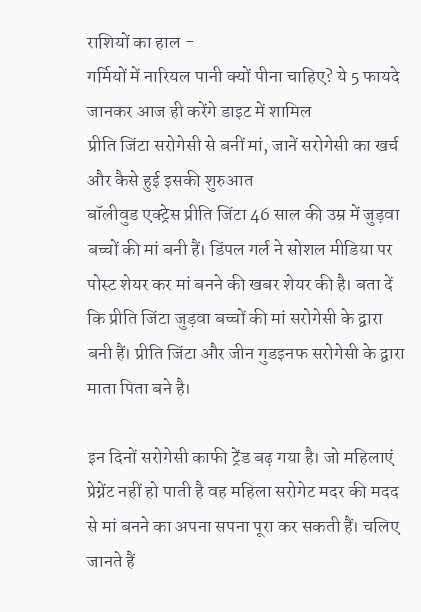राशियों का हाल -
गर्मियों में नारियल पानी क्यों पीना चाहिए? ये 5 फायदे जानकर आज ही करेंगे डाइट में शामिल
प्रीति जिंटा सरोगेसी से बनीं मां, जानें सरोगेसी का खर्च और कैसे हुई इसकी शुरुआत
बॉलीवुड एक्ट्रेस प्रीति जिंटा 46 साल की उम्र में जुड़वा बच्चों की मां बनी हैं। डिंपल गर्ल ने सोशल मीडिया पर पोस्ट शेयर कर मां बनने की खबर शेयर की है। बता दें कि प्रीति जिंटा जुड़वा बच्चों की मां सरोगेसी के द्वारा बनी हैं। प्रीति जिंटा और जीन गुडइनफ सरोगेसी के द्वारा माता पिता बने है।

इन दिनों सरोगेसी काफी ट्रेंड बढ़ गया है। जो महिलाएं प्रेग्नेंट नहीं हो पाती है वह महिला सरोगेट मदर की मदद से मां बनने का अपना सपना पूरा कर सकती हैं। चलिए जानते हैं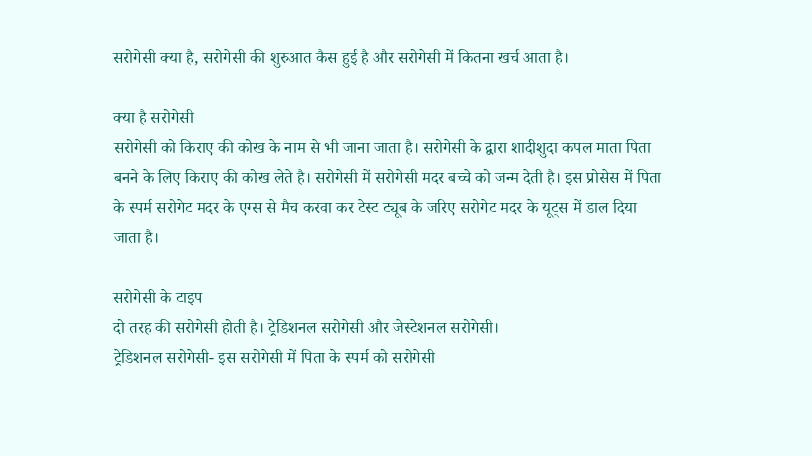सरोगेसी क्या है, सरोगेसी की शुरुआत कैस हुई है और सरोगेसी में कितना खर्च आता है।

क्या है सरोगेसी
सरोगेसी को किराए की कोख के नाम से भी जाना जाता है। सरोगेसी के द्वारा शादीशुदा कपल माता पिता बनने के लिए किराए की कोख लेते है। सरोगेसी में सरोगेसी मदर बच्चे को जन्म देती है। इस प्रोसेस में पिता के स्पर्म सरोगेट मदर के एग्स से मैच करवा कर टेस्ट ट्यूब के जरिए सरोगेट मदर के यूट्स में डाल दिया जाता है।

सरोगेसी के टाइप
दो तरह की सरोगेसी होती है। ट्रेडिशनल सरोगेसी और जेस्टेशनल सरोगेसी।
ट्रेडिशनल सरोगेसी- इस सरोगेसी में पिता के स्पर्म को सरोगेसी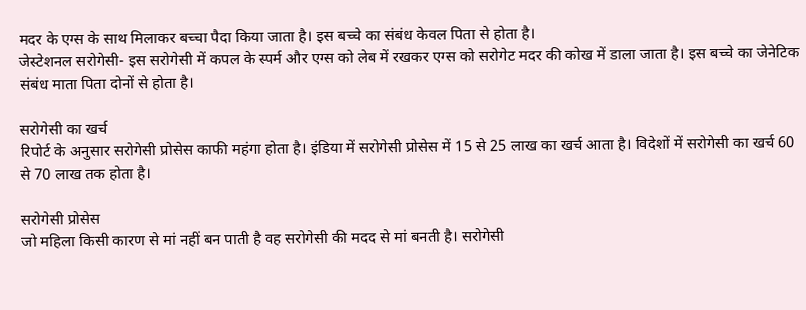मदर के एग्स के साथ मिलाकर बच्चा पैदा किया जाता है। इस बच्चे का संबंध केवल पिता से होता है।
जेस्टेशनल सरोगेसी- इस सरोगेसी में कपल के स्पर्म और एग्स को लेब में रखकर एग्स को सरोगेट मदर की कोख में डाला जाता है। इस बच्चे का जेनेटिक संबंध माता पिता दोनों से होता है।

सरोगेसी का खर्च
रिपोर्ट के अनुसार सरोगेसी प्रोसेस काफी महंगा होता है। इंडिया में सरोगेसी प्रोसेस में 15 से 25 लाख का खर्च आता है। विदेशों में सरोगेसी का खर्च 60 से 70 लाख तक होता है।

सरोगेसी प्रोसेस
जो महिला किसी कारण से मां नहीं बन पाती है वह सरोगेसी की मदद से मां बनती है। सरोगेसी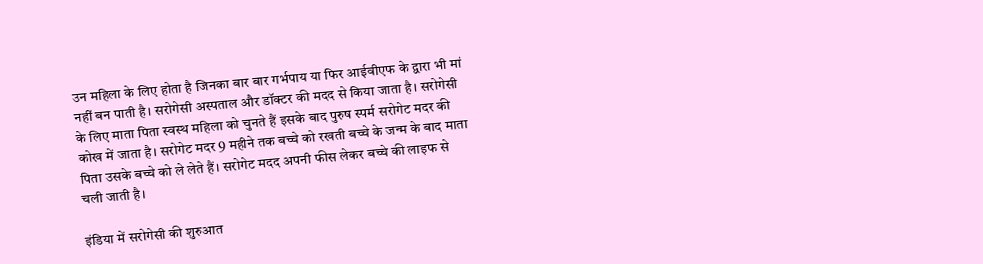उन महिला के लिए होता है जिनका बार बार गर्भपाय या फिर आईवीएफ के द्वारा भी मां नहीं बन पाती है। सरोगेसी अस्पताल और डॉक्टर की मदद से किया जाता है। सरोगेसी के लिए माता पिता स्वस्थ महिला को चुनते हैं इसके बाद पुरुष स्पर्म सरोगेट मदर की कोख में जाता है। सरोगेट मदर 9 महीने तक बच्चे को रखती बच्चे के जन्म के बाद माता पिता उसके बच्चे को ले लेते हैं। सरोगेट मदद अपनी फीस लेकर बच्चे की लाइफ से चली जाती है।

इंडिया में सरोगेसी की शुरुआत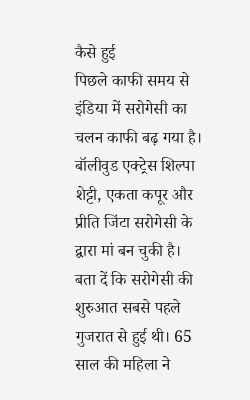कैसे हुई
पिछले काफी समय से इंडिया में सरोगेसी का चलन काफी बढ़ गया है। बॉलीवुड एक्ट्रेस शिल्पा शेट्टी, एकता कपूर और प्रीति जिंटा सरोगेसी के द्वारा मां बन चुकी है। बता दें कि सरोगेसी की शुरुआत सबसे पहले गुजरात से हुई थी। 65 साल की महिला ने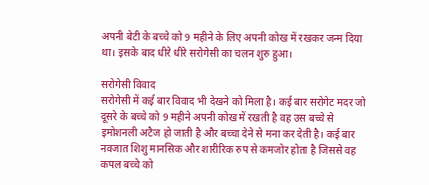अपनी बेटी के बच्चे को 9 महीने के लिए अपनी कोख में रखकर जन्म दिया था। इसके बाद धीरे धीरे सरोगेसी का चलन शुरु हुआ।

सरोगेसी विवाद
सरोगेसी में कई बार विवाद भी देखने को मिला है। कई बार सरोगेट मदर जो दूसरे के बच्चे को 9 महीने अपनी कोख में रखती है वह उस बच्चे से इमोशनली अटैज हो जाती है और बच्चा देने से मना कर देती है। कई बार नवजात शिशु मानसिक और शारीरिक रुप से कमजोर होता है जिससे वह कपल बच्चे को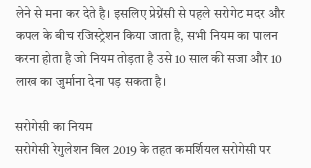लेने से मना कर देते है। इसलिए प्रेग्नेंसी से पहले सरोगेट मदर और कपल के बीच रजिस्ट्रेशन किया जाता है, सभी नियम का पालन करना होता है जो नियम तोड़ता है उसे 10 साल की सजा और 10 लाख का जुर्माना देना पड़ सकता है।

सरोगेसी का नियम
सरोगेसी रेगुलेशन बिल 2019 के तहत कमर्शियल सरोगेसी पर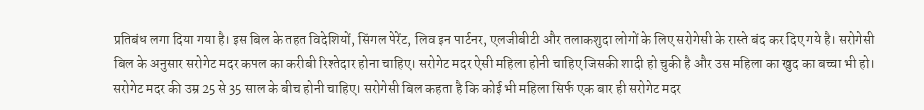प्रतिबंध लगा दिया गया है। इस बिल के तहत विदेशियों, सिंगल पेरेंट, लिव इन पार्टनर, एलजीबीटी और तलाकशुदा लोगों के लिए सरोगेसी के रास्ते बंद कर दिए गये है। सरोगेसी बिल के अनुसार सरोगेट मदर कपल का करीबी रिश्तेदार होना चाहिए। सरोगेट मदर ऐसी महिला होनी चाहिए जिसकी शादी हो चुकी है और उस महिला का खुद का बच्चा भी हो। सरोगेट मदर की उम्र 25 से 35 साल के बीच होनी चाहिए। सरोगेसी बिल कहता है कि कोई भी महिला सिर्फ एक बार ही सरोगेट मदर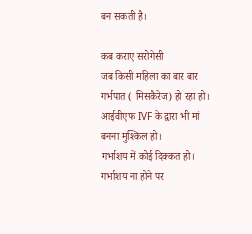बन सकती है।

कब कराए सरोगेसी
जब किसी महिला का बार बार गर्भपात ( मिसकैरेज) हो रहा हो।
आईवीएफ IVF के द्वारा भी मां बनना मुश्किल हो।
गर्भाशय में कोई दिक्कत हो।
गर्भाशय ना होने पर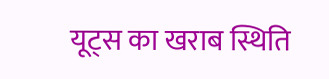यूट्स का खराब स्थिति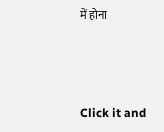में होना



Click it and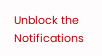Unblock the Notifications